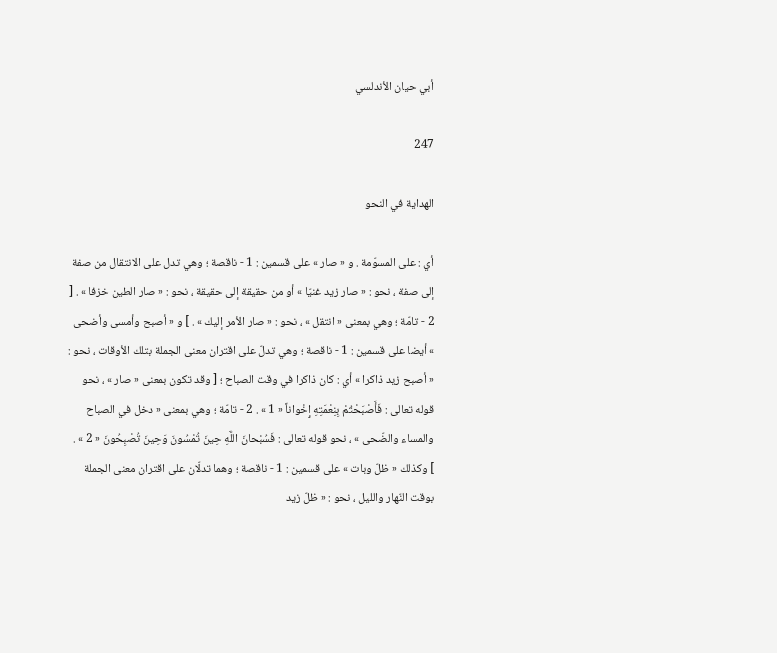أبي حيان الأندلسي

247

الهداية في النحو

أي : على المسوّمة . و « صار » على قسمين : 1 - ناقصة ؛ وهي تدل على الانتقال من صفة إلى صفة ، نحو : « صار زيد غنيّا » أو من حقيقة إلى حقيقة ، نحو : « صار الطين خزفا » . [ 2 - تامّة ؛ وهي بمعنى « انتقل » ، نحو : « صار الأمر إليك » . ] و « أصبح وأمسى وأضحى » أيضا على قسمين : 1 - ناقصة ؛ وهي تدلّ على اقتران معنى الجملة بتلك الأوقات ، نحو : « أصبح زيد ذاكرا » أي : كان ذاكرا في وقت الصباح ؛ [ وقد تكون بمعنى « صار » ، نحو قوله تعالى : فَأَصْبَحْتُمْ بِنِعْمَتِهِ إِخْواناً « 1 » . 2 - تامّة ؛ وهي بمعنى « دخل في الصباح والمساء والضّحى » ، نحو قوله تعالى : فَسُبْحانَ اللَّهِ حِينَ تُمْسُونَ وَحِينَ تُصْبِحُونَ « 2 » . ] وكذلك « ظلّ وبات » على قسمين : 1 - ناقصة ؛ وهما تدلّان على اقتران معنى الجملة بوقت النّهار والليل ، نحو : « ظلّ زيد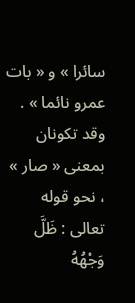سائرا » و « بات عمرو نائما » . وقد تكونان بمعنى « صار » ، نحو قوله تعالى : ظَلَّ وَجْهُهُ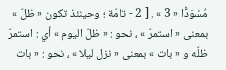مُسْوَدًّا « 3 » . [ 2 - تامّة ؛ وحينئذ تكون « ظلّ » بمعنى « استمرّ » ، نحو : « ظلّ اليوم » أي : استمرّ ظلّه و « بات » بمعنى « نزل ليلا » ، نحو : « بات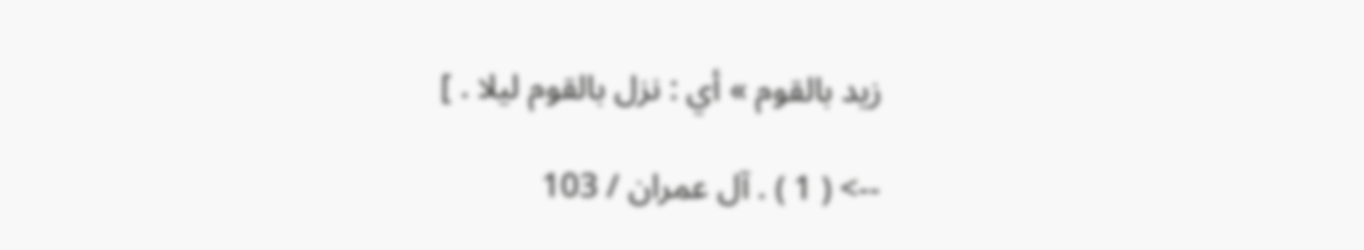زيد بالقوم » أي : نزل بالقوم ليلا . ]

--> ( 1 ) . آل عمران / 103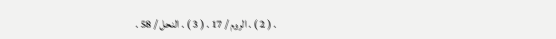. ( 2 ) . الروم / 17 . ( 3 ) . النحل / 58 .